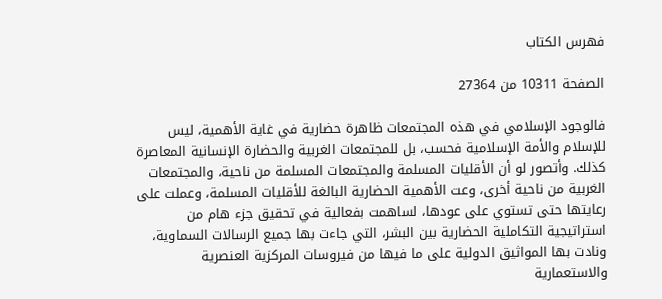فهرس الكتاب

الصفحة 10311 من 27364

فالوجود الإسلامي في هذه المجتمعات ظاهرة حضارية في غاية الأهمية، ليس للإسلام والأمة الإسلامية فحسب، بل للمجتمعات الغربية والحضارة الإنسانية المعاصرة كذلك. وأتصور لو أن الأقليات المسلمة والمجتمعات المسلمة من ناحية، والمجتمعات الغربية من ناحية أخرى، وعت الأهمية الحضارية البالغة للأقليات المسلمة، وعملت على رعايتها حتى تستوي على عودها، لساهمت بفعالية في تحقيق جزء هام من استراتيجية التكاملية الحضارية بين البشر، التي جاءت بها جميع الرسالات السماوية، ونادت بها المواثيق الدولية على ما فيها من فيروسات المركزية العنصرية والاستعمارية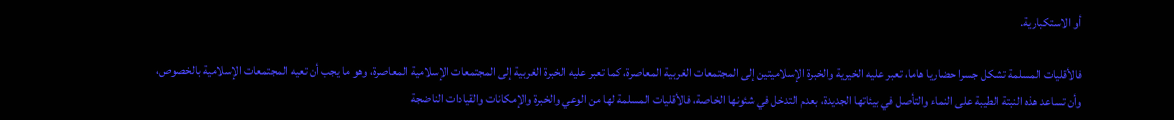أو الاستكبارية.

فالأقليات المسلمة تشكل جسرا حضاريا هاما، تعبر عليه الخيرية والخبرة الإسلاميتين إلى المجتمعات الغربية المعاصرة، كما تعبر عليه الخبرة الغربية إلى المجتمعات الإسلامية المعاصرة، وهو ما يجب أن تعيه المجتمعات الإسلامية بالخصوص، وأن تساعد هذه النبتة الطيبة على النماء والتأصل في بيئاتها الجديدة، بعدم التدخل في شئونها الخاصة، فالأقليات المسلمة لها من الوعي والخبرة والإمكانات والقيادات الناضجة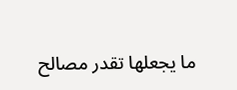ما يجعلها تقدر مصالح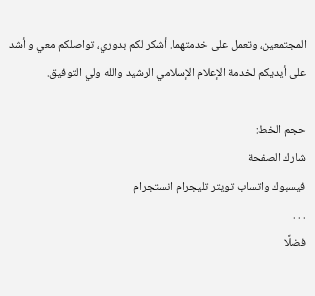المجتمعين، وتعمل على خدمتهما. أشكر لكم بدوري، تواصلكم معي و أشد على أيديكم لخدمة الإعلام الإسلامي الرشيد والله ولي التوفيق.

حجم الخط:
شارك الصفحة
فيسبوك واتساب تويتر تليجرام انستجرام
. . .
فضلًا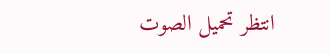انتظر تحميل الصوت